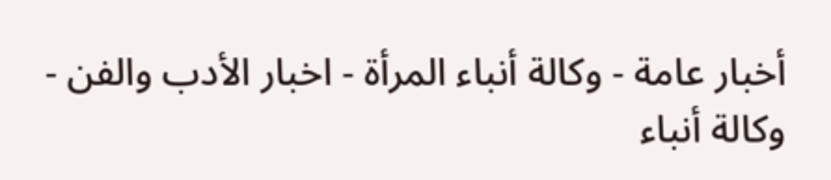أخبار عامة - وكالة أنباء المرأة - اخبار الأدب والفن - وكالة أنباء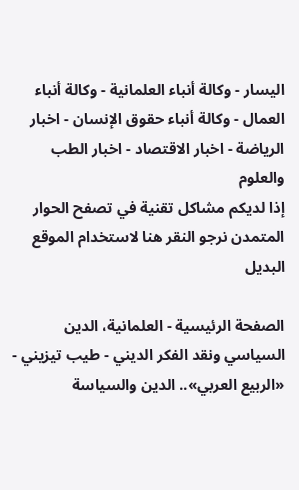اليسار - وكالة أنباء العلمانية - وكالة أنباء العمال - وكالة أنباء حقوق الإنسان - اخبار الرياضة - اخبار الاقتصاد - اخبار الطب والعلوم
إذا لديكم مشاكل تقنية في تصفح الحوار المتمدن نرجو النقر هنا لاستخدام الموقع البديل

الصفحة الرئيسية - العلمانية، الدين السياسي ونقد الفكر الديني - طيب تيزيني - «الربيع العربي».. الدين والسياسة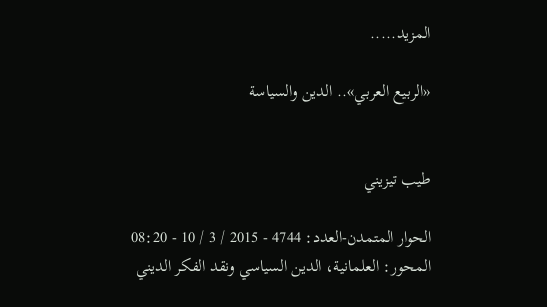المزيد.....

«الربيع العربي».. الدين والسياسة


طيب تيزيني

الحوار المتمدن-العدد: 4744 - 2015 / 3 / 10 - 08:20
المحور: العلمانية، الدين السياسي ونقد الفكر الديني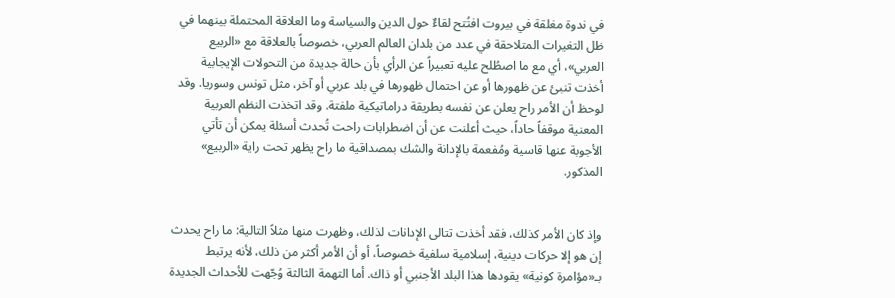في ندوة مغلقة في بيروت افتُتح لقاءٌ حول الدين والسياسة وما العلاقة المحتملة بينهما في ظل التغيرات المتلاحقة في عدد من بلدان العالم العربي، خصوصاً بالعلاقة مع «الربيع العربي»، أي مع ما اصطُلح عليه تعبيراً عن الرأي بأن حالة جديدة من التحولات الإيجابية أخذت تنبئ عن ظهورها أو عن احتمال ظهورها في بلد عربي أو آخر، مثل تونس وسوريا. وقد لوحظ أن الأمر راح يعلن عن نفسه بطريقة دراماتيكية ملفتة. وقد اتخذت النظم العربية المعنية موقفاً حاداً، حيث أعلنت عن أن اضطرابات راحت تُحدث أسئلة يمكن أن تأتي الأجوبة عنها قاسية ومُفعمة بالإدانة والشك بمصداقية ما راح يظهر تحت راية «الربيع» المذكور.


وإذ كان الأمر كذلك، فقد أخذت تتالى الإدانات لذلك، وظهرت منها مثلاً التالية: ما راح يحدث إن هو إلا حركات دينية، إسلامية سلفية خصوصاً، أو أن الأمر أكثر من ذلك، لأنه يرتبط بـ«مؤامرة كونية» يقودها هذا البلد الأجنبي أو ذاك. أما التهمة الثالثة وُجّهت للأحداث الجديدة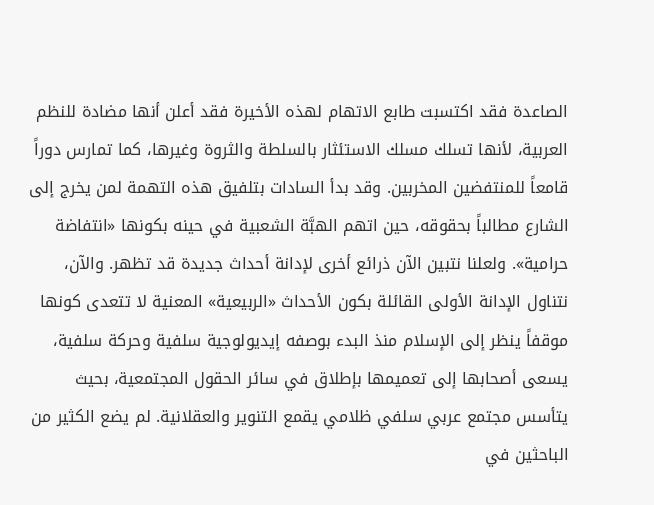الصاعدة فقد اكتسبت طابع الاتهام لهذه الأخيرة فقد أعلن أنها مضادة للنظم العربية، لأنها تسلك مسلك الاستئثار بالسلطة والثروة وغيرها، كما تمارس دوراً قامعاً للمنتفضين المخربين. وقد بدأ السادات بتلفيق هذه التهمة لمن يخرج إلى الشارع مطالباً بحقوقه، حين اتهم الهبَّة الشعبية في حينه بكونها «انتفاضة حرامية». ولعلنا نتبين الآن ذرائع أخرى لإدانة أحداث جديدة قد تظهر. والآن، نتناول الإدانة الأولى القائلة بكون الأحداث «الربيعية» المعنية لا تتعدى كونها موقفاً ينظر إلى الإسلام منذ البدء بوصفه إيديولوجية سلفية وحركة سلفية، يسعى أصحابها إلى تعميمها بإطلاق في سائر الحقول المجتمعية، بحيث يتأسس مجتمع عربي سلفي ظلامي يقمع التنوير والعقلانية. لم يضع الكثير من الباحثين في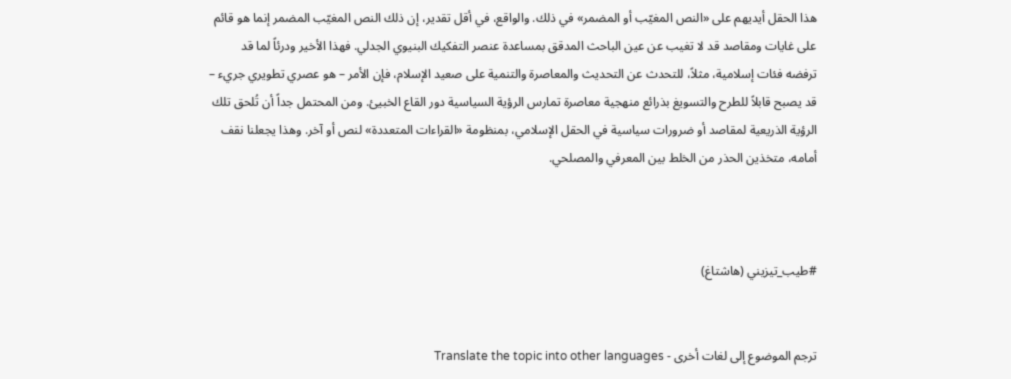هذا الحقل أيديهم على «النص المغيّب أو المضمر» في ذلك. والواقع، في أقل تقدير، إن ذلك النص المغيّب المضمر إنما هو قائم على غايات ومقاصد قد لا تغيب عن عين الباحث المدقق بمساعدة عنصر التفكيك البنيوي الجدلي. فهذا الأخير ودرئاً لما قد ترفضه فئات إسلامية، مثلاً، للتحدث عن التحديث والمعاصرة والتنمية على صعيد الإسلام، فإن الأمر – هو عصري تطويري جريء – قد يصبح قابلاً للطرح والتسويغ بذرائع منهجية معاصرة تمارس الرؤية السياسية دور القاع الخبيئ. ومن المحتمل جداً أن تُلحق تلك الرؤية الذريعية لمقاصد أو ضرورات سياسية في الحقل الإسلامي، بمنظومة «القراءات المتعددة» لنص أو آخر. وهذا يجعلنا نقف أمامه، متخذين الحذر من الخلط بين المعرفي والمصلحي.



#طيب_تيزيني (هاشتاغ)


ترجم الموضوع إلى لغات أخرى - Translate the topic into other languages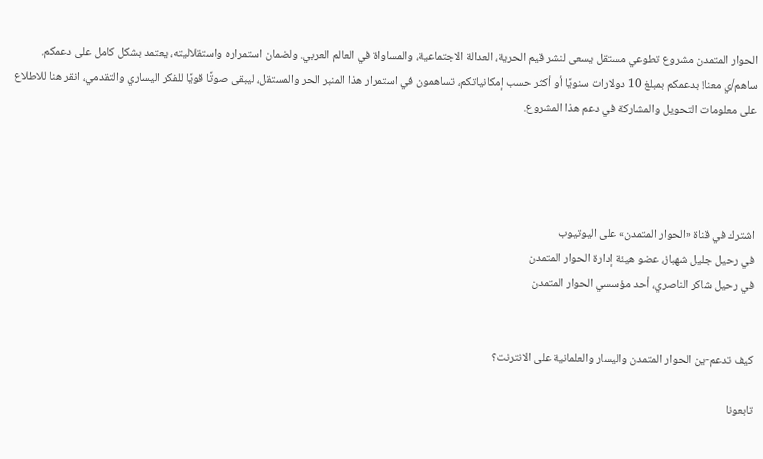الحوار المتمدن مشروع تطوعي مستقل يسعى لنشر قيم الحرية، العدالة الاجتماعية، والمساواة في العالم العربي. ولضمان استمراره واستقلاليته، يعتمد بشكل كامل على دعمكم. ساهم/ي معنا! بدعمكم بمبلغ 10 دولارات سنويًا أو أكثر حسب إمكانياتكم، تساهمون في استمرار هذا المنبر الحر والمستقل، ليبقى صوتًا قويًا للفكر اليساري والتقدمي، انقر هنا للاطلاع على معلومات التحويل والمشاركة في دعم هذا المشروع.




اشترك في قناة «الحوار المتمدن» على اليوتيوب
في رحيل جليل شهباز، عضو هيئة إدارة الحوار المتمدن
في رحيل شاكر الناصري، أحد مؤسسي الحوار المتمدن


كيف تدعم-ين الحوار المتمدن واليسار والعلمانية على الانترنت؟

تابعونا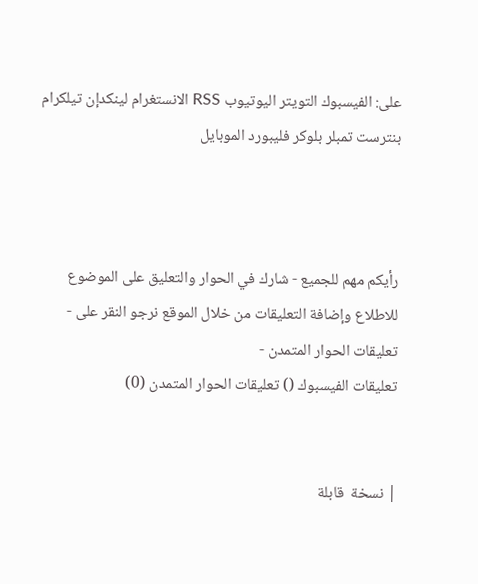على: الفيسبوك التويتر اليوتيوب RSS الانستغرام لينكدإن تيلكرام بنترست تمبلر بلوكر فليبورد الموبايل



رأيكم مهم للجميع - شارك في الحوار والتعليق على الموضوع
للاطلاع وإضافة التعليقات من خلال الموقع نرجو النقر على - تعليقات الحوار المتمدن -
تعليقات الفيسبوك () تعليقات الحوار المتمدن (0)


| نسخة  قابلة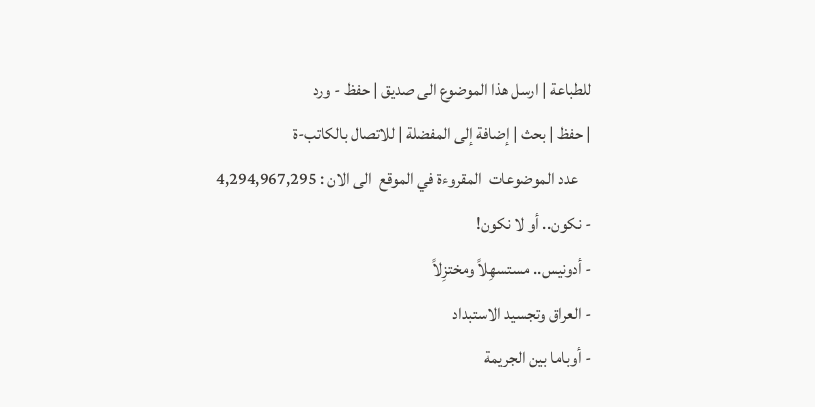للطباعة | ارسل هذا الموضوع الى صديق | حفظ - ورد
| حفظ | بحث | إضافة إلى المفضلة | للاتصال بالكاتب-ة
    عدد الموضوعات  المقروءة في الموقع  الى الان : 4,294,967,295
- نكون.. أو لا نكون!
- أدونيس.. مستسهِلاً ومختزِلاً
- العراق وتجسيد الاستبداد
- أوباما بين الجريمة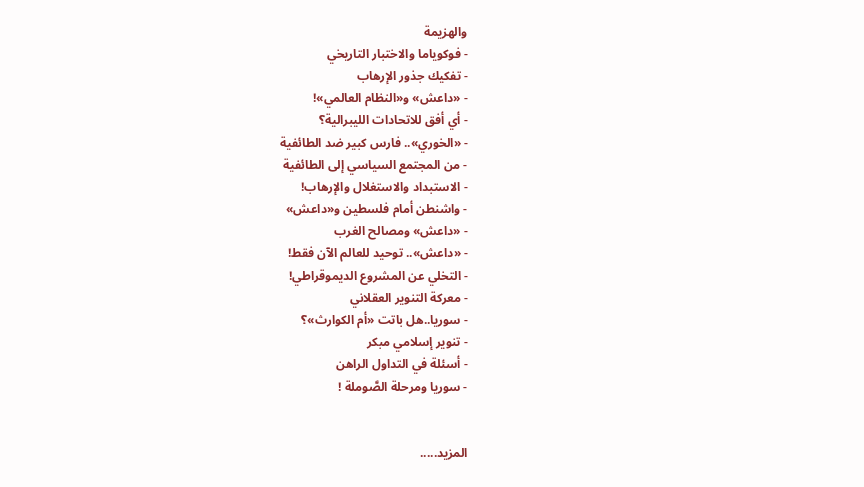والهزيمة
- فوكوياما والاختبار التاريخي
- تفكيك جذور الإرهاب
- «داعش» و«النظام العالمي»!
- أي أفق للاتحادات الليبرالية؟
- «الخوري».. فارس كبير ضد الطائفية
- من المجتمع السياسي إلى الطائفية
- الاستبداد والاستغلال والإرهاب!
- واشنطن أمام فلسطين و«داعش»
- «داعش» ومصالح الغرب
- «داعش».. توحيد للعالم الآن فقط!
- التخلي عن المشروع الديموقراطي!
- معركة التنوير العقلاني
- سوريا..هل باتت «أم الكوارث»؟
- تنوير إسلامي مبكر
- أسئلة في التداول الراهن
- سوريا ومرحلة الصَّوملة !


المزيد.....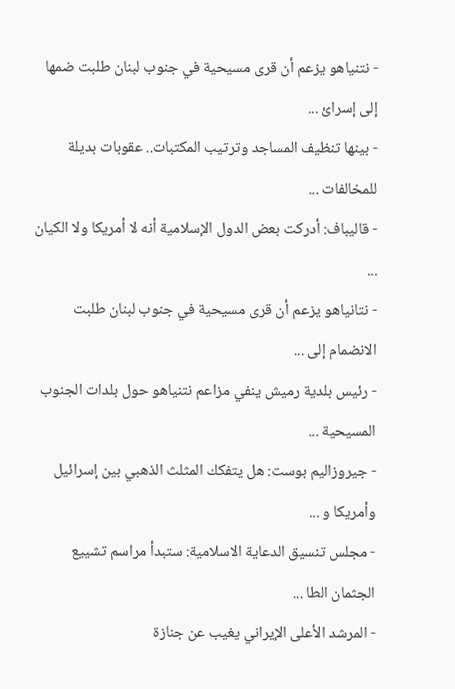- نتنياهو يزعم أن قرى مسيحية في جنوب لبنان طلبت ضمها إلى إسرائ ...
- بينها تنظيف المساجد وترتيب المكتبات.. عقوبات بديلة للمخالفات ...
- قاليباف: أدركت بعض الدول الإسلامية أنه لا أمريكا ولا الكيان ...
- نتانياهو يزعم أن قرى مسيحية في جنوب لبنان طلبت الانضمام إلى ...
- رئيس بلدية رميش ينفي مزاعم نتنياهو حول بلدات الجنوب المسيحية ...
- جيروزاليم بوست: هل يتفكك المثلث الذهبي بين إسرائيل وأمريكا و ...
- مجلس تنسيق الدعاية الاسلامية: ستبدأ مراسم تشييع الجثمان الطا ...
- المرشد الأعلى الإيراني يغيب عن جنازة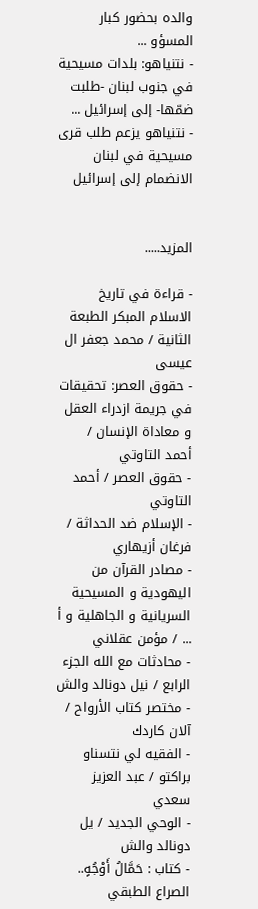والده بحضور كبار المسؤو ...
- نتنياهو: بلدات مسيحية في جنوب لبنان -طلبت ضمّها- إلى إسرائيل ...
- نتنياهو يزعم طلب قرى مسيحية في لبنان الانضمام إلى إسرائيل


المزيد.....

- قراءة في تاريخ الاسلام المبكر الطبعة الثانية / محمد جعفر ال عيسى
- حقوق العصر: تحقيقات في جريمة ازدراء العقل و معاداة الإنسان / أحمد التاوتي
- حقوق العصر / أحمد التاوتي
- الإسلام ضد الحداثة / فرغان أزيهاري
- مصادر القرآن من اليهودية و المسيحية السريانية و الجاهلية و أ ... / مؤمن عقلاني
- محادثات مع الله الجزء الرابع / نيل دونالد والش
- مختصر كتاب الأرواح / آلان كاردك
- الفقيه لي نتسناو براكتو / عبد العزيز سعدي
- الوحي الجديد / يل دونالد والش
- كتاب : حَمَّالُ أَوْجُهٍ.. الصراع الطبقي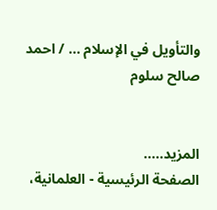والتأويل في الإسلام ... / احمد صالح سلوم


المزيد.....
الصفحة الرئيسية - العلمانية،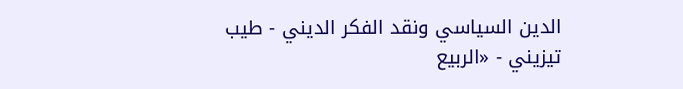الدين السياسي ونقد الفكر الديني - طيب تيزيني - «الربيع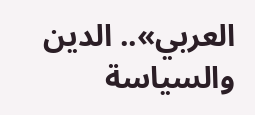العربي».. الدين والسياسة